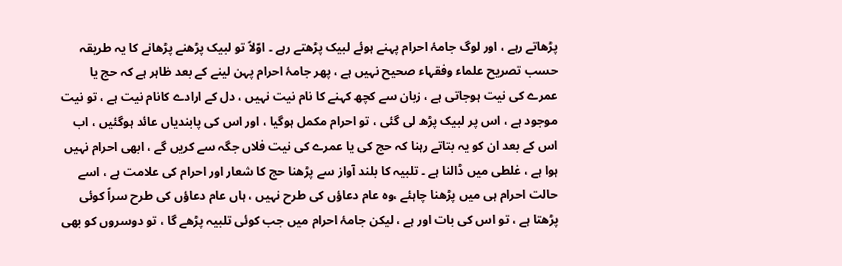پڑھاتے رہے ، اور لوگ جامۂ احرام پہنے ہوئے لبیک پڑھتے رہے ۔ اوّلاً تو لبیک پڑھنے پڑھانے کا یہ طریقہ حسب تصریح علماء وفقہاء صحیح نہیں ہے ، پھر جامۂ احرام پہن لینے کے بعد ظاہر ہے کہ حج یا عمرے کی نیت ہوجاتی ہے ، زبان سے کچھ کہنے کا نام نیت نہیں ، دل کے ارادے کانام نیت ہے ، تو نیت موجود ہے ، اس پر لبیک پڑھ لی گئی ، تو احرام مکمل ہوگیا ، اور اس کی پابندیاں عائد ہوگئیں ، اب اس کے بعد ان کو یہ بتاتے رہنا کہ حج کی یا عمرے کی نیت فلاں جگہ سے کریں گے ، ابھی احرام نہیں ہوا ہے ، غلطی میں ڈالنا ہے ۔ تلبیہ کا بلند آواز سے پڑھنا حج کا شعار اور احرام کی علامت ہے ، اسے حالت احرام ہی میں پڑھنا چاہئے ،وہ عام دعاؤں کی طرح نہیں ، ہاں عام دعاؤں کی طرح سراً کوئی پڑھتا ہے ، تو اس کی بات اور ہے ، لیکن جامۂ احرام میں جب کوئی تلبیہ پڑھے گا ، تو دوسروں کو بھی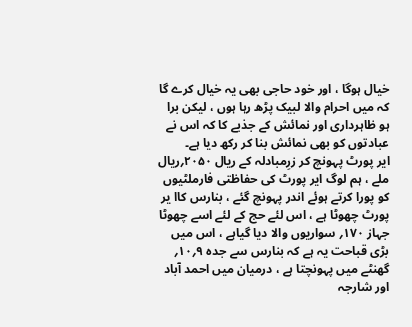خیال ہوگا ، اور خود حاجی بھی یہ خیال کرے گا کہ میں احرام والا لبیک پڑھ رہا ہوں ، لیکن برا ہو ظاہرداری اور نمائش کے جذبے کا کہ اس نے عبادتوں کو بھی نمائش بنا کر رکھ دیا ہے۔
ایر پورٹ پہونچ کر زرِمبادلہ کے ریال ۲۰۵۰؍ریال ملے ، ہم لوگ ایر پورٹ کی حفاظتی فارملٹیوں کو پورا کرتے ہوئے اندر پہونچ گئے ، بنارس کاا یر پورٹ چھوٹا ہے ، اس لئے حج کے لئے اسے چھوٹا جہاز ۱۷۰؍ سواریوں والا دیا گیاہے ، اس میں بڑی قباحت یہ ہے کہ بنارس سے جدہ ۹؍۱۰؍ گھنٹے میں پہونچتا ہے ، درمیان میں احمد آباد اور شارجہ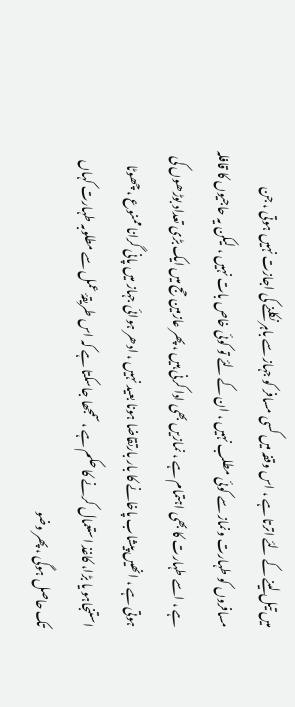میں تیل لینے کے لئے اترتا ہے ، اس وقفہ میں کسی مسافر کو جہاز سے باہر نکلنے کی اجازت نہیں ہوتی ، جن مسافروں کو طہارت ونماز سے کوئی مطلب نہیں ، ان کے لئے تو کوئی خاص بات نہیں ، لیکن یہ حاجیوں کا قافلہ ہے ، اسے طہارت کا بھی اہتمام ہے ، نمازیں بھی ادا کرنی ہیں ، پھر عازمین حج میں ایک بڑی تعداد بوڑھوں کی ہوتی ہے ، انھیں پیشاب پاخانے کا بار بارتقاضا ہونا بعید نہیں ، ادھر ہوائی جہاز میں پانی گرانا ممنوع ، چھوٹا استنجاہو یا بڑا، کاغذ استعمال کرنے کا حکم ہے ، سمجھا جاسکتا ہے کہ اس طریقۂ عمل سے مطلوبہ طہارت کہاں تک حاصل ہوگی ، پھر وضو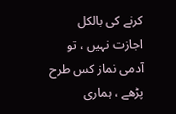کرنے کی بالکل اجازت نہیں ، تو آدمی نماز کس طرح پڑھے ، ہماری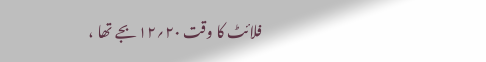فلائٹ کا وقت ۲۰؍۱۲ بجے تھا ،